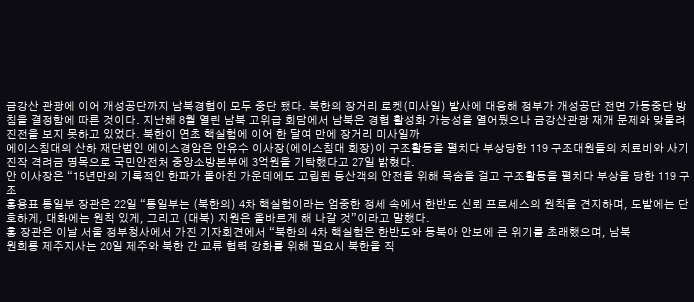금강산 관광에 이어 개성공단까지 남북경협이 모두 중단 됐다. 북한의 장거리 로켓(미사일) 발사에 대응해 정부가 개성공단 전면 가동중단 방침을 결정함에 따른 것이다. 지난해 8월 열린 남북 고위급 회담에서 남북은 경협 활성화 가능성을 열어뒀으나 금강산관광 재개 문제와 맞물려 진전을 보지 못하고 있었다. 북한이 연초 핵실험에 이어 한 달여 만에 장거리 미사일까
에이스침대의 산하 재단법인 에이스경암은 안유수 이사장(에이스침대 회장)이 구조활동을 펼치다 부상당한 119 구조대원들의 치료비와 사기진작 격려금 명목으로 국민안전처 중앙소방본부에 3억원을 기탁했다고 27일 밝혔다.
안 이사장은 “15년만의 기록적인 한파가 몰아친 가운데에도 고립된 등산객의 안전을 위해 목숨을 걸고 구조활동을 펼치다 부상을 당한 119 구조
홍용표 통일부 장관은 22일 “통일부는 (북한의) 4차 핵실험이라는 엄중한 정세 속에서 한반도 신뢰 프로세스의 원칙을 견지하며, 도발에는 단호하게, 대화에는 원칙 있게, 그리고 (대북) 지원은 올바르게 해 나갈 것”이라고 말했다.
홍 장관은 이날 서울 정부청사에서 가진 기자회견에서 “북한의 4차 핵실험은 한반도와 동북아 안보에 큰 위기를 초래했으며, 남북
원희룡 제주지사는 20일 제주와 북한 간 교류 협력 강화를 위해 필요시 북한을 직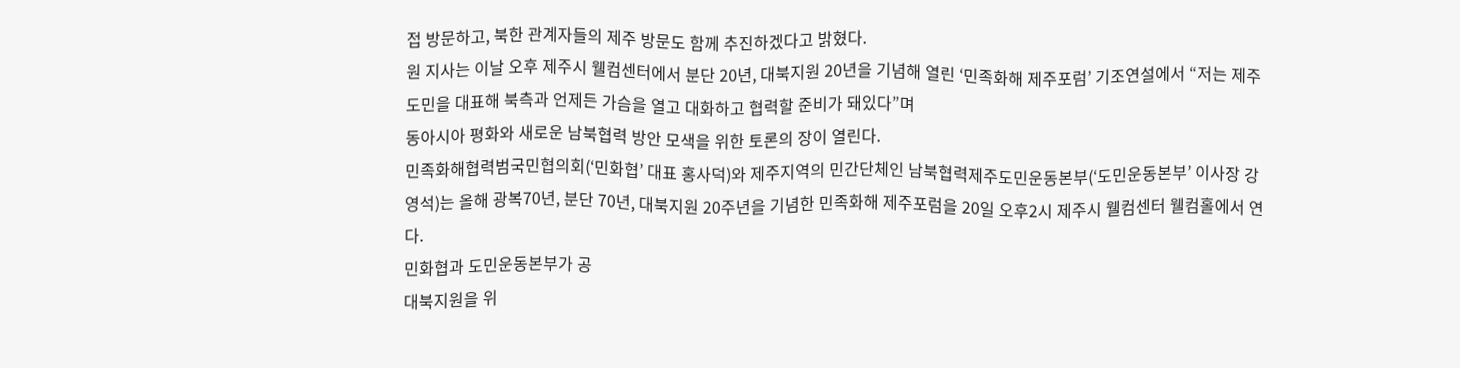접 방문하고, 북한 관계자들의 제주 방문도 함께 추진하겠다고 밝혔다.
원 지사는 이날 오후 제주시 웰컴센터에서 분단 20년, 대북지원 20년을 기념해 열린 ‘민족화해 제주포럼’ 기조연설에서 “저는 제주도민을 대표해 북측과 언제든 가슴을 열고 대화하고 협력할 준비가 돼있다”며
동아시아 평화와 새로운 남북협력 방안 모색을 위한 토론의 장이 열린다.
민족화해협력범국민협의회(‘민화협’ 대표 홍사덕)와 제주지역의 민간단체인 남북협력제주도민운동본부(‘도민운동본부’ 이사장 강영석)는 올해 광복70년, 분단 70년, 대북지원 20주년을 기념한 민족화해 제주포럼을 20일 오후2시 제주시 웰컴센터 웰컴홀에서 연다.
민화협과 도민운동본부가 공
대북지원을 위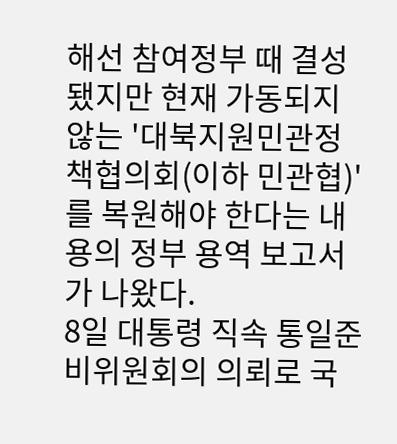해선 참여정부 때 결성됐지만 현재 가동되지 않는 '대북지원민관정책협의회(이하 민관협)'를 복원해야 한다는 내용의 정부 용역 보고서가 나왔다.
8일 대통령 직속 통일준비위원회의 의뢰로 국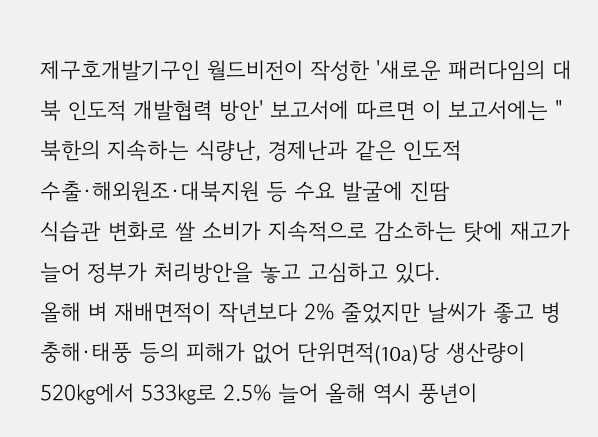제구호개발기구인 월드비전이 작성한 '새로운 패러다임의 대북 인도적 개발협력 방안' 보고서에 따르면 이 보고서에는 "북한의 지속하는 식량난, 경제난과 같은 인도적
수출·해외원조·대북지원 등 수요 발굴에 진땀
식습관 변화로 쌀 소비가 지속적으로 감소하는 탓에 재고가 늘어 정부가 처리방안을 놓고 고심하고 있다.
올해 벼 재배면적이 작년보다 2% 줄었지만 날씨가 좋고 병충해·태풍 등의 피해가 없어 단위면적(10a)당 생산량이 520㎏에서 533㎏로 2.5% 늘어 올해 역시 풍년이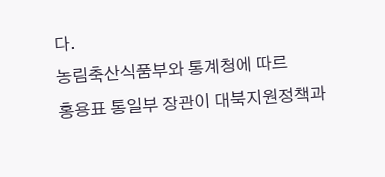다.
농림축산식품부와 통계청에 따르
홍용표 통일부 장관이 대북지원정책과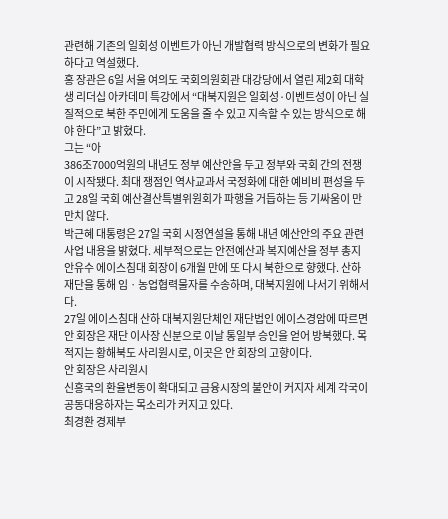관련해 기존의 일회성 이벤트가 아닌 개발협력 방식으로의 변화가 필요하다고 역설했다.
홍 장관은 6일 서울 여의도 국회의원회관 대강당에서 열린 제2회 대학생 리더십 아카데미 특강에서 “대북지원은 일회성·이벤트성이 아닌 실질적으로 북한 주민에게 도움을 줄 수 있고 지속할 수 있는 방식으로 해야 한다”고 밝혔다.
그는 “아
386조7000억원의 내년도 정부 예산안을 두고 정부와 국회 간의 전쟁이 시작됐다. 최대 쟁점인 역사교과서 국정화에 대한 예비비 편성을 두고 28일 국회 예산결산특별위원회가 파행을 거듭하는 등 기싸움이 만만치 않다.
박근혜 대통령은 27일 국회 시정연설을 통해 내년 예산안의 주요 관련 사업 내용을 밝혔다. 세부적으로는 안전예산과 복지예산을 정부 총지
안유수 에이스침대 회장이 6개월 만에 또 다시 북한으로 향했다. 산하 재단을 통해 임ㆍ농업협력물자를 수송하며, 대북지원에 나서기 위해서다.
27일 에이스침대 산하 대북지원단체인 재단법인 에이스경암에 따르면 안 회장은 재단 이사장 신분으로 이날 통일부 승인을 얻어 방북했다. 목적지는 황해북도 사리원시로, 이곳은 안 회장의 고향이다.
안 회장은 사리원시
신흥국의 환율변동이 확대되고 금융시장의 불안이 커지자 세계 각국이 공동대응하자는 목소리가 커지고 있다.
최경환 경제부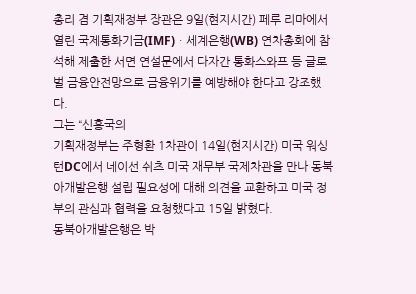총리 겸 기획재정부 장관은 9일(현지시간) 페루 리마에서 열린 국제통화기금(IMF)ㆍ세계은행(WB) 연차총회에 참석해 제출한 서면 연설문에서 다자간 통화스와프 등 글로벌 금융안전망으로 금융위기를 예방해야 한다고 강조했다.
그는 “신흥국의
기획재정부는 주형환 1차관이 14일(현지시간) 미국 워싱턴DC에서 네이선 쉬츠 미국 재무부 국제차관을 만나 동북아개발은행 설립 필요성에 대해 의견을 교환하고 미국 정부의 관심과 협력을 요청했다고 15일 밝혔다.
동북아개발은행은 박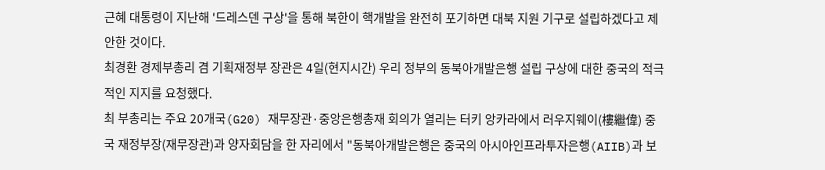근혜 대통령이 지난해 '드레스덴 구상'을 통해 북한이 핵개발을 완전히 포기하면 대북 지원 기구로 설립하겠다고 제안한 것이다.
최경환 경제부총리 겸 기획재정부 장관은 4일(현지시간) 우리 정부의 동북아개발은행 설립 구상에 대한 중국의 적극적인 지지를 요청했다.
최 부총리는 주요 20개국(G20) 재무장관·중앙은행총재 회의가 열리는 터키 앙카라에서 러우지웨이(樓繼偉) 중국 재정부장(재무장관)과 양자회담을 한 자리에서 "동북아개발은행은 중국의 아시아인프라투자은행(AIIB)과 보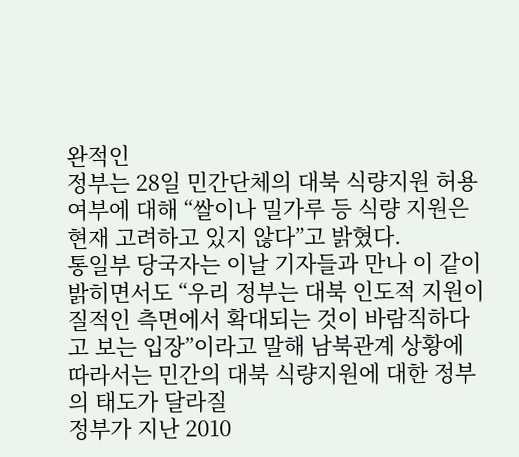완적인
정부는 28일 민간단체의 대북 식량지원 허용 여부에 대해 “쌀이나 밀가루 등 식량 지원은 현재 고려하고 있지 않다”고 밝혔다.
통일부 당국자는 이날 기자들과 만나 이 같이 밝히면서도 “우리 정부는 대북 인도적 지원이 질적인 측면에서 확대되는 것이 바람직하다고 보는 입장”이라고 말해 남북관계 상황에 따라서는 민간의 대북 식량지원에 대한 정부의 태도가 달라질
정부가 지난 2010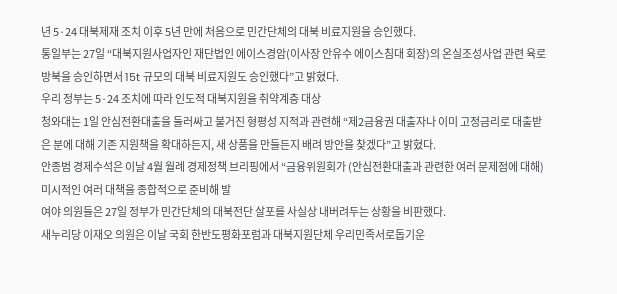년 5·24 대북제재 조치 이후 5년 만에 처음으로 민간단체의 대북 비료지원을 승인했다.
통일부는 27일 “대북지원사업자인 재단법인 에이스경암(이사장 안유수 에이스침대 회장)의 온실조성사업 관련 육로 방북을 승인하면서 15t 규모의 대북 비료지원도 승인했다”고 밝혔다.
우리 정부는 5·24 조치에 따라 인도적 대북지원을 취약계층 대상
청와대는 1일 안심전환대출을 둘러싸고 불거진 형평성 지적과 관련해 “제2금융권 대출자나 이미 고정금리로 대출받은 분에 대해 기존 지원책을 확대하든지, 새 상품을 만들든지 배려 방안을 찾겠다”고 밝혔다.
안종범 경제수석은 이날 4월 월례 경제정책 브리핑에서 “금융위원회가 (안심전환대출과 관련한 여러 문제점에 대해) 미시적인 여러 대책을 종합적으로 준비해 발
여야 의원들은 27일 정부가 민간단체의 대북전단 살포를 사실상 내버려두는 상황을 비판했다.
새누리당 이재오 의원은 이날 국회 한반도평화포럼과 대북지원단체 우리민족서로돕기운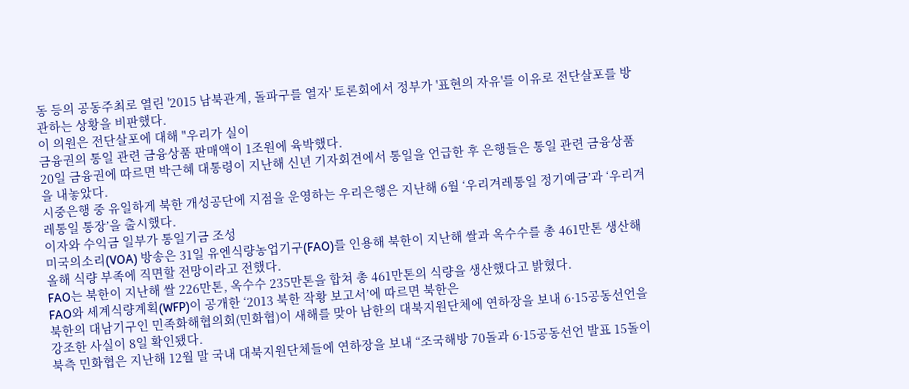동 등의 공동주최로 열린 '2015 남북관계, 돌파구를 열자' 토론회에서 정부가 '표현의 자유'를 이유로 전단살포를 방관하는 상황을 비판했다.
이 의원은 전단살포에 대해 "우리가 실이
금융권의 통일 관련 금융상품 판매액이 1조원에 육박했다.
20일 금융권에 따르면 박근혜 대통령이 지난해 신년 기자회견에서 통일을 언급한 후 은행들은 통일 관련 금융상품을 내놓았다.
시중은행 중 유일하게 북한 개성공단에 지점을 운영하는 우리은행은 지난해 6월 ‘우리겨레통일 정기예금’과 ‘우리겨레통일 통장’을 출시했다.
이자와 수익금 일부가 통일기금 조성
미국의소리(VOA) 방송은 31일 유엔식량농업기구(FAO)를 인용해 북한이 지난해 쌀과 옥수수를 총 461만톤 생산해 올해 식량 부족에 직면할 전망이라고 전했다.
FAO는 북한이 지난해 쌀 226만톤, 옥수수 235만톤을 합쳐 총 461만톤의 식량을 생산했다고 밝혔다.
FAO와 세계식량계획(WFP)이 공개한 ‘2013 북한 작황 보고서’에 따르면 북한은
북한의 대남기구인 민족화해협의회(민화협)이 새해를 맞아 남한의 대북지원단체에 연하장을 보내 6·15공동선언을 강조한 사실이 8일 확인됐다.
북측 민화협은 지난해 12월 말 국내 대북지원단체들에 연하장을 보내 “조국해방 70돌과 6·15공동선언 발표 15돌이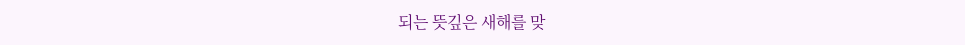되는 뜻깊은 새해를 맞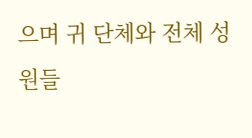으며 귀 단체와 전체 성원들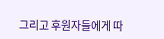그리고 후원자들에게 따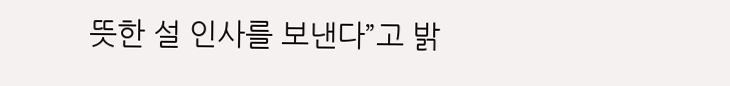뜻한 설 인사를 보낸다”고 밝